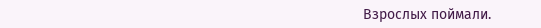Взрослых поймали.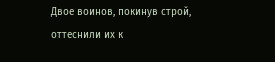Двое воинов, покинув строй, оттеснили их к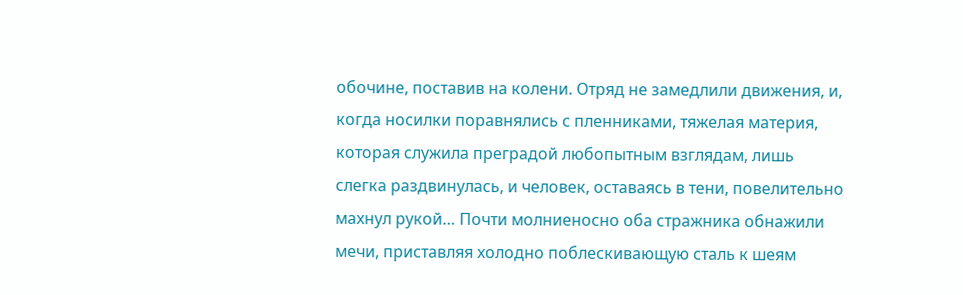обочине, поставив на колени. Отряд не замедлили движения, и, когда носилки поравнялись с пленниками, тяжелая материя, которая служила преградой любопытным взглядам, лишь слегка раздвинулась, и человек, оставаясь в тени, повелительно махнул рукой… Почти молниеносно оба стражника обнажили мечи, приставляя холодно поблескивающую сталь к шеям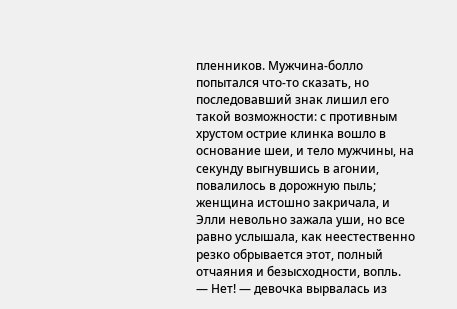пленников. Мужчина-болло попытался что-то сказать, но последовавший знак лишил его такой возможности: с противным хрустом острие клинка вошло в основание шеи, и тело мужчины, на секунду выгнувшись в агонии, повалилось в дорожную пыль; женщина истошно закричала, и Элли невольно зажала уши, но все равно услышала, как неестественно резко обрывается этот, полный отчаяния и безысходности, вопль.
— Нет! — девочка вырвалась из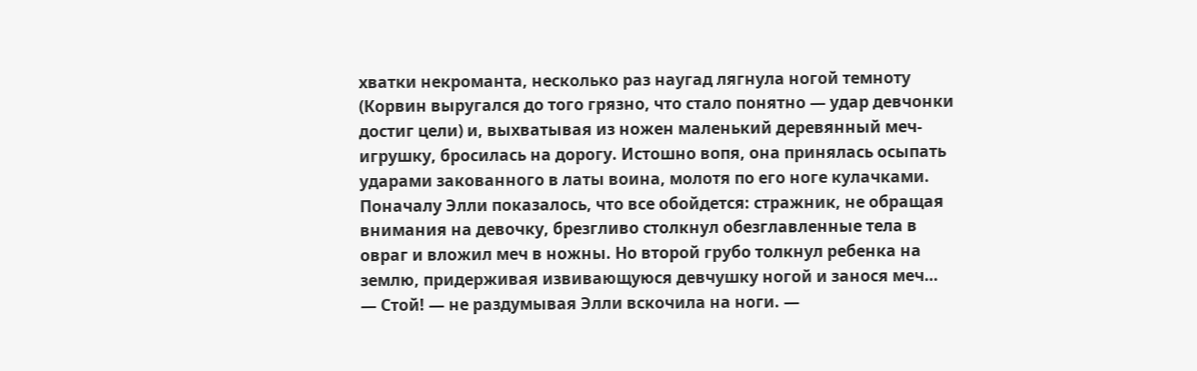хватки некроманта, несколько раз наугад лягнула ногой темноту (Корвин выругался до того грязно, что стало понятно — удар девчонки достиг цели) и, выхватывая из ножен маленький деревянный меч-игрушку, бросилась на дорогу. Истошно вопя, она принялась осыпать ударами закованного в латы воина, молотя по его ноге кулачками. Поначалу Элли показалось, что все обойдется: стражник, не обращая внимания на девочку, брезгливо столкнул обезглавленные тела в овраг и вложил меч в ножны. Но второй грубо толкнул ребенка на землю, придерживая извивающуюся девчушку ногой и занося меч…
— Стой! — не раздумывая Элли вскочила на ноги. —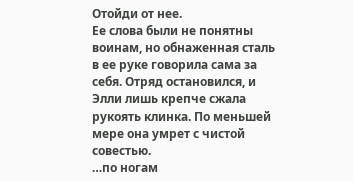Отойди от нее.
Ее слова были не понятны воинам, но обнаженная сталь в ее руке говорила сама за себя. Отряд остановился, и Элли лишь крепче сжала рукоять клинка. По меньшей мере она умрет с чистой совестью.
…по ногам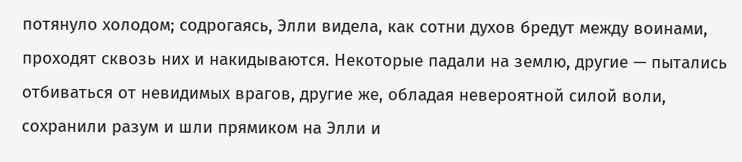потянуло холодом; содрогаясь, Элли видела, как сотни духов бредут между воинами, проходят сквозь них и накидываются. Некоторые падали на землю, другие — пытались отбиваться от невидимых врагов, другие же, обладая невероятной силой воли, сохранили разум и шли прямиком на Элли и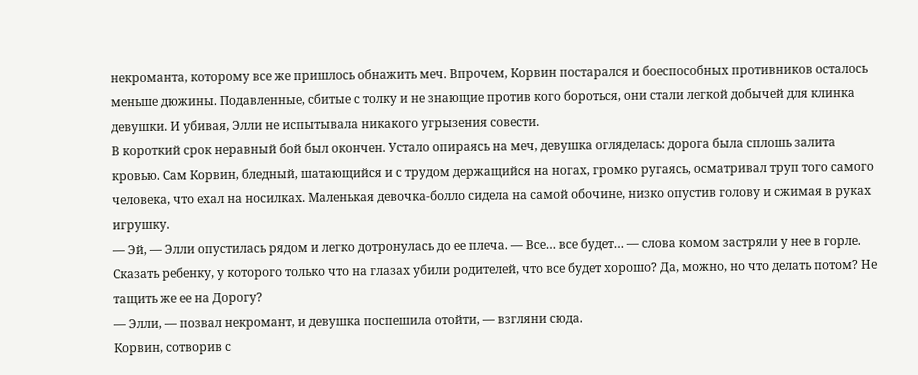некроманта, которому все же пришлось обнажить меч. Впрочем, Корвин постарался и боеспособных противников осталось меньше дюжины. Подавленные, сбитые с толку и не знающие против кого бороться, они стали легкой добычей для клинка девушки. И убивая, Элли не испытывала никакого угрызения совести.
В короткий срок неравный бой был окончен. Устало опираясь на меч, девушка огляделась: дорога была сплошь залита кровью. Сам Корвин, бледный, шатающийся и с трудом держащийся на ногах, громко ругаясь, осматривал труп того самого человека, что ехал на носилках. Маленькая девочка-болло сидела на самой обочине, низко опустив голову и сжимая в руках игрушку.
— Эй, — Элли опустилась рядом и легко дотронулась до ее плеча. — Все… все будет… — слова комом застряли у нее в горле. Сказать ребенку, у которого только что на глазах убили родителей, что все будет хорошо? Да, можно, но что делать потом? Не тащить же ее на Дорогу?
— Элли, — позвал некромант, и девушка поспешила отойти, — взгляни сюда.
Корвин, сотворив с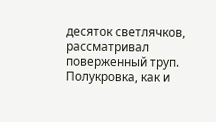десяток светлячков, рассматривал поверженный труп. Полукровка, как и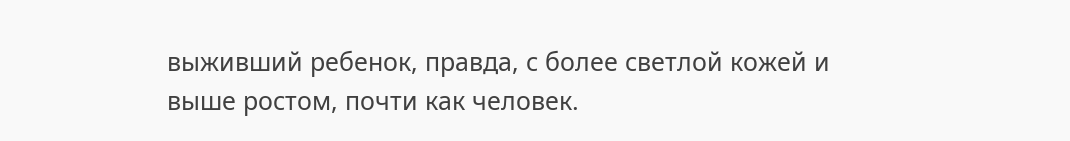выживший ребенок, правда, с более светлой кожей и выше ростом, почти как человек.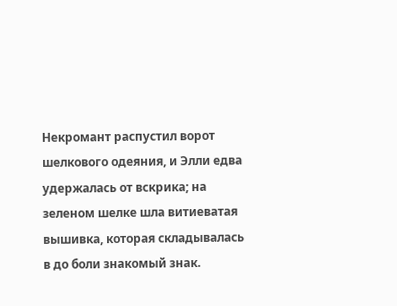Некромант распустил ворот шелкового одеяния, и Элли едва удержалась от вскрика; на зеленом шелке шла витиеватая вышивка, которая складывалась в до боли знакомый знак.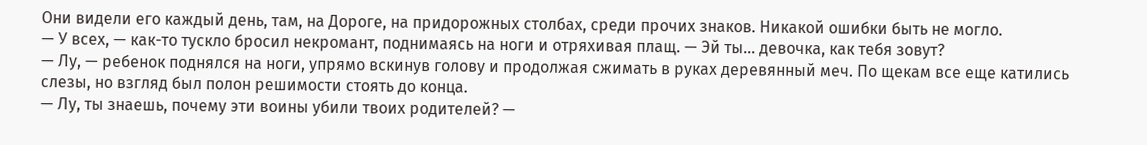Они видели его каждый день, там, на Дороге, на придорожных столбах, среди прочих знаков. Никакой ошибки быть не могло.
— У всех, — как-то тускло бросил некромант, поднимаясь на ноги и отряхивая плащ. — Эй ты… девочка, как тебя зовут?
— Лу, — ребенок поднялся на ноги, упрямо вскинув голову и продолжая сжимать в руках деревянный меч. По щекам все еще катились слезы, но взгляд был полон решимости стоять до конца.
— Лу, ты знаешь, почему эти воины убили твоих родителей? —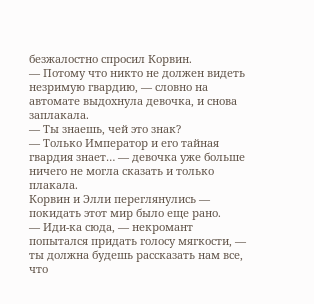безжалостно спросил Корвин.
— Потому что никто не должен видеть незримую гвардию, — словно на автомате выдохнула девочка, и снова заплакала.
— Ты знаешь, чей это знак?
— Только Император и его тайная гвардия знает… — девочка уже больше ничего не могла сказать и только плакала.
Корвин и Элли переглянулись — покидать этот мир было еще рано.
— Иди-ка сюда, — некромант попытался придать голосу мягкости, — ты должна будешь рассказать нам все, что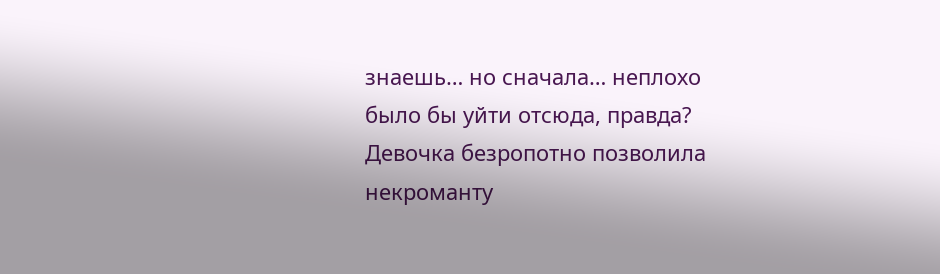знаешь… но сначала… неплохо было бы уйти отсюда, правда?
Девочка безропотно позволила некроманту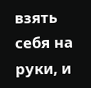взять себя на руки, и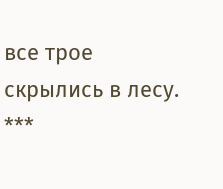все трое скрылись в лесу.
***